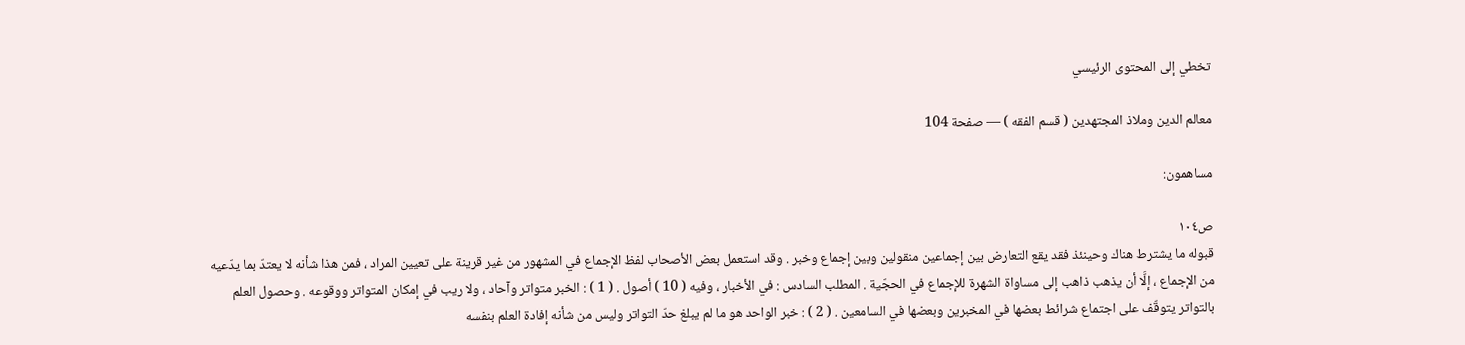تخطي إلى المحتوى الرئيسي

معالم الدين وملاذ المجتهدين ( قسم الفقه ) — صفحة 104

مساهمون:

ص١٠٤
قبوله ما يشترط هناك وحينئذ فقد يقع التعارض بين إجماعين منقولين وبين إجماع وخبر . وقد استعمل بعض الأصحاب لفظ الإجماع في المشهور من غير قرينة على تعيين المراد ، فمن هذا شأنه لا يعتدّ بما يدّعيه من الإجماع ، إلَّا أن يذهب ذاهب إلى مساواة الشهرة للإجماع في الحجّية . المطلب السادس : في الأخبار ، وفيه ( 10 ) أصول . ( 1 ) : الخبر متواتر وآحاد ، ولا ريب في إمكان المتواتر ووقوعه . وحصول العلم بالتواتر يتوقّف على اجتماع شرائط بعضها في المخبرين وبعضها في السامعين . ( 2 ) : خبر الواحد هو ما لم يبلغ حدّ التواتر وليس من شأنه إفادة العلم بنفسه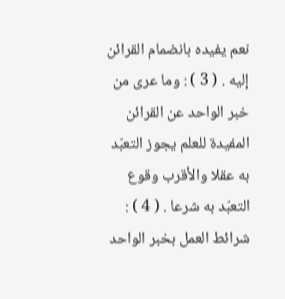نعم يفيده بانضمام القرائن إليه . ( 3 ) : وما عرى من خبر الواحد عن القرائن المفيدة للعلم يجوز التعبّد به عقلا والأقرب وقوع التعبّد به شرعا . ( 4 ) : شرائط العمل بخبر الواحد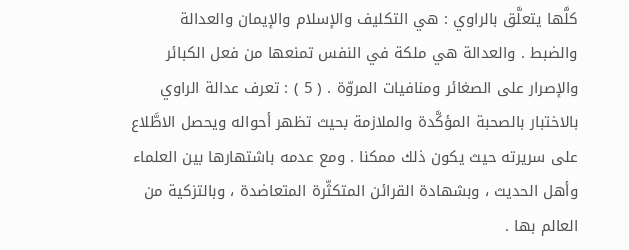كلَّها يتعلَّق بالراوي : هي التكليف والإسلام والإيمان والعدالة والضبط . والعدالة هي ملكة في النفس تمنعها من فعل الكبائر والإصرار على الصغائر ومنافيات المروّة . ( 5 ) : تعرف عدالة الراوي بالاختبار بالصحبة المؤكَّدة والملازمة بحيث تظهر أحواله ويحصل الاطَّلاع على سريرته حيث يكون ذلك ممكنا . ومع عدمه باشتهارها بين العلماء وأهل الحديث ، وبشهادة القرائن المتكثّرة المتعاضدة ، وبالتزكية من العالم بها .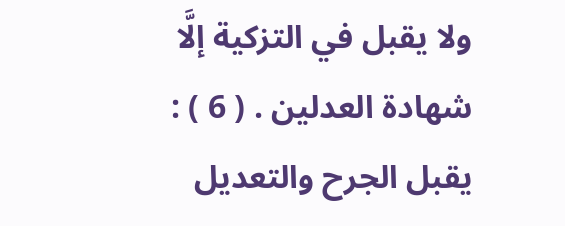ولا يقبل في التزكية إلَّا شهادة العدلين . ( 6 ) : يقبل الجرح والتعديل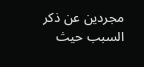مجردين عن ذكر السبب حيث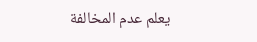يعلم عدم المخالفة